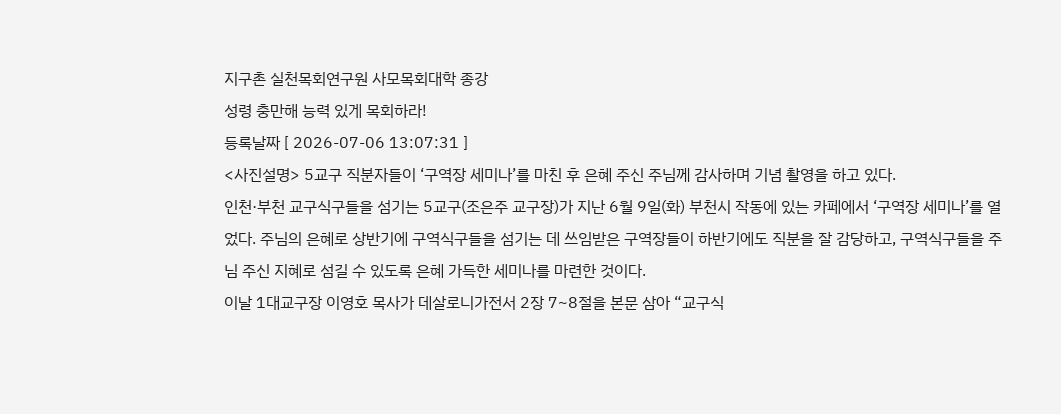지구촌 실천목회연구원 사모목회대학 종강
성령 충만해 능력 있게 목회하라!
등록날짜 [ 2026-07-06 13:07:31 ]
<사진설명> 5교구 직분자들이 ‘구역장 세미나’를 마친 후 은혜 주신 주님께 감사하며 기념 촬영을 하고 있다.
인천·부천 교구식구들을 섬기는 5교구(조은주 교구장)가 지난 6월 9일(화) 부천시 작동에 있는 카페에서 ‘구역장 세미나’를 열었다. 주님의 은혜로 상반기에 구역식구들을 섬기는 데 쓰임받은 구역장들이 하반기에도 직분을 잘 감당하고, 구역식구들을 주님 주신 지혜로 섬길 수 있도록 은혜 가득한 세미나를 마련한 것이다.
이날 1대교구장 이영호 목사가 데살로니가전서 2장 7~8절을 본문 삼아 “교구식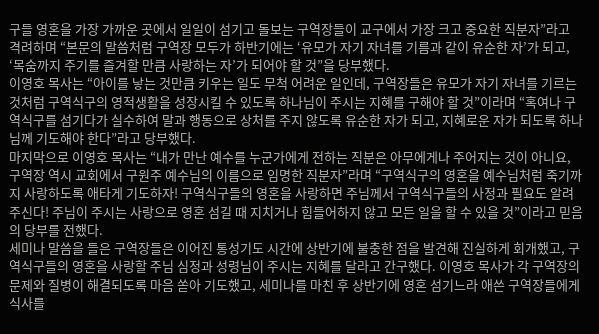구들 영혼을 가장 가까운 곳에서 일일이 섬기고 돌보는 구역장들이 교구에서 가장 크고 중요한 직분자”라고 격려하며 “본문의 말씀처럼 구역장 모두가 하반기에는 ‘유모가 자기 자녀를 기름과 같이 유순한 자’가 되고, ‘목숨까지 주기를 즐겨할 만큼 사랑하는 자’가 되어야 할 것”을 당부했다.
이영호 목사는 “아이를 낳는 것만큼 키우는 일도 무척 어려운 일인데, 구역장들은 유모가 자기 자녀를 기르는 것처럼 구역식구의 영적생활을 성장시킬 수 있도록 하나님이 주시는 지혜를 구해야 할 것”이라며 “혹여나 구역식구를 섬기다가 실수하여 말과 행동으로 상처를 주지 않도록 유순한 자가 되고, 지혜로운 자가 되도록 하나님께 기도해야 한다”라고 당부했다.
마지막으로 이영호 목사는 “내가 만난 예수를 누군가에게 전하는 직분은 아무에게나 주어지는 것이 아니요, 구역장 역시 교회에서 구원주 예수님의 이름으로 임명한 직분자”라며 “구역식구의 영혼을 예수님처럼 죽기까지 사랑하도록 애타게 기도하자! 구역식구들의 영혼을 사랑하면 주님께서 구역식구들의 사정과 필요도 알려 주신다! 주님이 주시는 사랑으로 영혼 섬길 때 지치거나 힘들어하지 않고 모든 일을 할 수 있을 것”이라고 믿음의 당부를 전했다.
세미나 말씀을 들은 구역장들은 이어진 통성기도 시간에 상반기에 불충한 점을 발견해 진실하게 회개했고, 구역식구들의 영혼을 사랑할 주님 심정과 성령님이 주시는 지혜를 달라고 간구했다. 이영호 목사가 각 구역장의 문제와 질병이 해결되도록 마음 쏟아 기도했고, 세미나를 마친 후 상반기에 영혼 섬기느라 애쓴 구역장들에게 식사를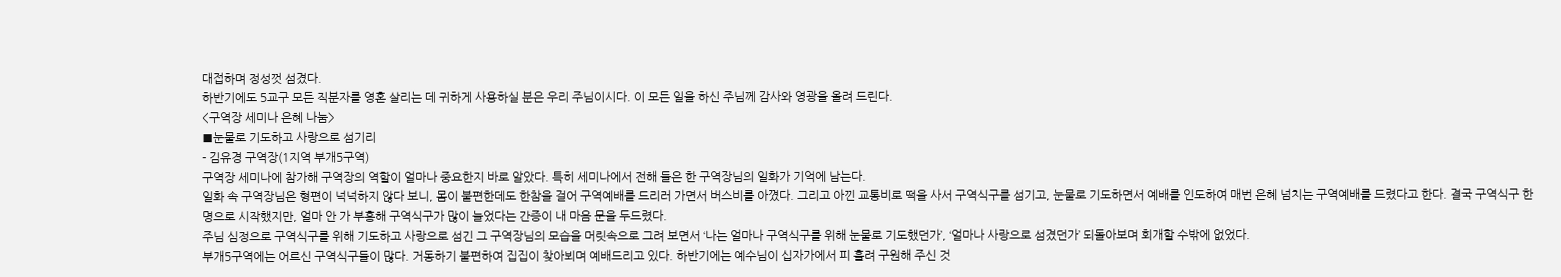대접하며 정성껏 섬겼다.
하반기에도 5교구 모든 직분자를 영혼 살리는 데 귀하게 사용하실 분은 우리 주님이시다. 이 모든 일을 하신 주님께 감사와 영광을 올려 드린다.
<구역장 세미나 은혜 나눔>
■눈물로 기도하고 사랑으로 섬기리
- 김유경 구역장(1지역 부개5구역)
구역장 세미나에 참가해 구역장의 역할이 얼마나 중요한지 바로 알았다. 특히 세미나에서 전해 들은 한 구역장님의 일화가 기억에 남는다.
일화 속 구역장님은 형편이 넉넉하지 않다 보니, 몸이 불편한데도 한참을 걸어 구역예배를 드리러 가면서 버스비를 아꼈다. 그리고 아낀 교통비로 떡을 사서 구역식구를 섬기고, 눈물로 기도하면서 예배를 인도하여 매번 은혜 넘치는 구역예배를 드렸다고 한다. 결국 구역식구 한 명으로 시작했지만, 얼마 안 가 부흥해 구역식구가 많이 늘었다는 간증이 내 마음 문을 두드렸다.
주님 심정으로 구역식구를 위해 기도하고 사랑으로 섬긴 그 구역장님의 모습을 머릿속으로 그려 보면서 ‘나는 얼마나 구역식구를 위해 눈물로 기도했던가’, ‘얼마나 사랑으로 섬겼던가’ 되돌아보며 회개할 수밖에 없었다.
부개5구역에는 어르신 구역식구들이 많다. 거동하기 불편하여 집집이 찾아뵈며 예배드리고 있다. 하반기에는 예수님이 십자가에서 피 흘려 구원해 주신 것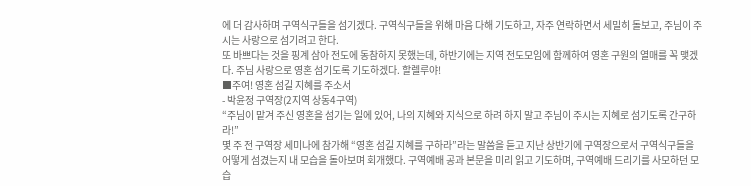에 더 감사하며 구역식구들을 섬기겠다. 구역식구들을 위해 마음 다해 기도하고, 자주 연락하면서 세밀히 돌보고, 주님이 주시는 사랑으로 섬기려고 한다.
또 바쁘다는 것을 핑계 삼아 전도에 동참하지 못했는데, 하반기에는 지역 전도모임에 함께하여 영혼 구원의 열매를 꼭 맺겠다. 주님 사랑으로 영혼 섬기도록 기도하겠다. 할렐루야!
■주여! 영혼 섬길 지혜를 주소서
- 박윤정 구역장(2지역 상동4구역)
“주님이 맡겨 주신 영혼을 섬기는 일에 있어, 나의 지혜와 지식으로 하려 하지 말고 주님이 주시는 지혜로 섬기도록 간구하라!”
몇 주 전 구역장 세미나에 참가해 “영혼 섬길 지혜를 구하라”라는 말씀을 듣고 지난 상반기에 구역장으로서 구역식구들을 어떻게 섬겼는지 내 모습을 돌아보며 회개했다. 구역예배 공과 본문을 미리 읽고 기도하며, 구역예배 드리기를 사모하던 모습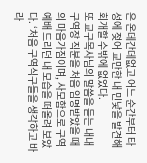은 온데간데없고 어느 순간부터 타성에 젖어 교만한 내 민낯을 발견해 회개할 수밖에 없었다.
또 교구목사님의 말씀을 듣는 내내 구역장 직분을 처음 임명받았을 때의 마음가짐이며, 사모함으로 구역예배 드리던 내 모습을 떠올려 보았다. ‘처음 구역식구들을 생각하고 바라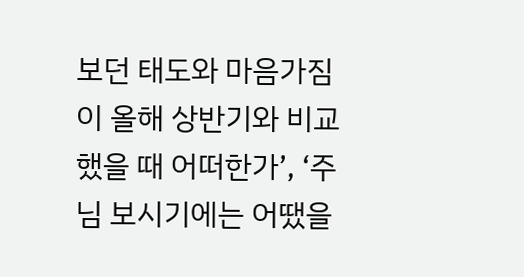보던 태도와 마음가짐이 올해 상반기와 비교했을 때 어떠한가’, ‘주님 보시기에는 어땠을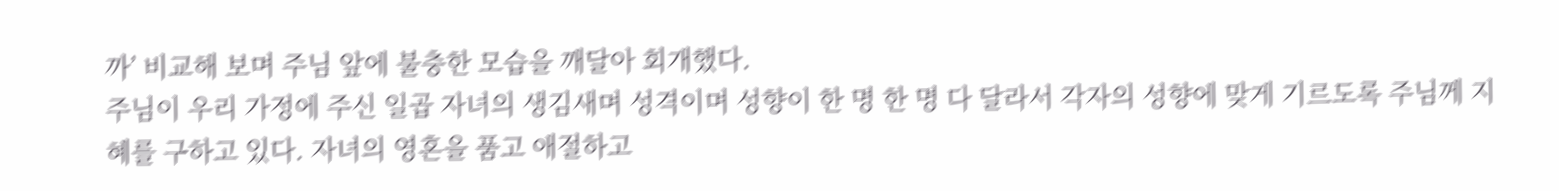까’ 비교해 보며 주님 앞에 불충한 모습을 깨달아 회개했다.
주님이 우리 가정에 주신 일곱 자녀의 생김새며 성격이며 성향이 한 명 한 명 다 달라서 각자의 성향에 맞게 기르도록 주님께 지혜를 구하고 있다. 자녀의 영혼을 품고 애절하고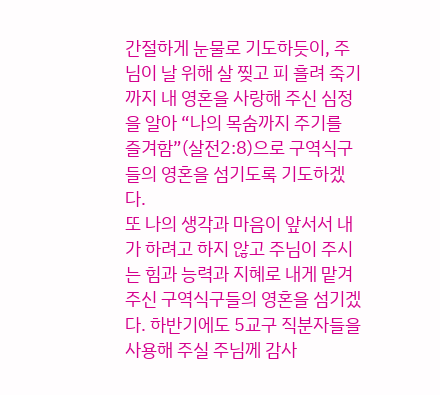간절하게 눈물로 기도하듯이, 주님이 날 위해 살 찢고 피 흘려 죽기까지 내 영혼을 사랑해 주신 심정을 알아 “나의 목숨까지 주기를 즐겨함”(살전2:8)으로 구역식구들의 영혼을 섬기도록 기도하겠다.
또 나의 생각과 마음이 앞서서 내가 하려고 하지 않고 주님이 주시는 힘과 능력과 지혜로 내게 맡겨 주신 구역식구들의 영혼을 섬기겠다. 하반기에도 5교구 직분자들을 사용해 주실 주님께 감사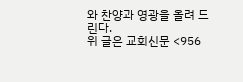와 찬양과 영광을 올려 드린다.
위 글은 교회신문 <956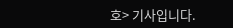호> 기사입니다.